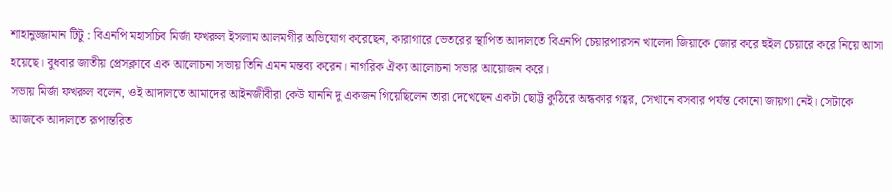শাহানুজ্জামান টিটু : বিএনপি মহাসচিব মির্জা ফখরুল ইসলাম আলমগীর অভিযোগ করেছেন, কারাগারে ভেতরের স্থাপিত আদালতে বিএনপি চেয়ারপারসন খালেদা জিয়াকে জোর করে হুইল চেয়ারে করে নিয়ে আসা হয়েছে। বুধবার জাতীয় প্রেসক্লাবে এক আলোচনা সভায় তিনি এমন মন্তব্য করেন। নাগরিক ঐক্য আলোচনা সভার আয়োজন করে।
সভায় মির্জা ফখরুল বলেন, ওই আদালতে আমাদের আইনজীবীরা কেউ যাননি দু একজন গিয়েছিলেন তারা দেখেছেন একটা ছোট্ট কুঠিরে অন্ধকার গহ্বর, সেখানে বসবার পর্যন্ত কোনো জায়গা নেই। সেটাকে আজকে আদালতে রূপান্তরিত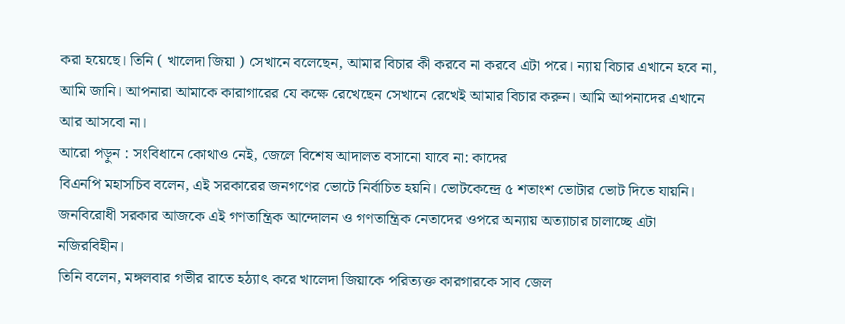করা হয়েছে। তিনি ( খালেদা জিয়া ) সেখানে বলেছেন, আমার বিচার কী করবে না করবে এটা পরে। ন্যায় বিচার এখানে হবে না, আমি জানি। আপনারা আমাকে কারাগারের যে কক্ষে রেখেছেন সেখানে রেখেই আমার বিচার করুন। আমি আপনাদের এখানে আর আসবো না।
আরো পড়ুন : সংবিধানে কোথাও নেই, জেলে বিশেষ আদালত বসানো যাবে না: কাদের
বিএনপি মহাসচিব বলেন, এই সরকারের জনগণের ভোটে নির্বাচিত হয়নি। ভোটকেন্দ্রে ৫ শতাংশ ভোটার ভোট দিতে যায়নি। জনবিরোধী সরকার আজকে এই গণতান্ত্রিক আন্দোলন ও গণতান্ত্রিক নেতাদের ওপরে অন্যায় অত্যাচার চালাচ্ছে এটা নজিরবিহীন।
তিনি বলেন, মঙ্গলবার গভীর রাতে হঠ্যাৎ করে খালেদা জিয়াকে পরিত্যক্ত কারগারকে সাব জেল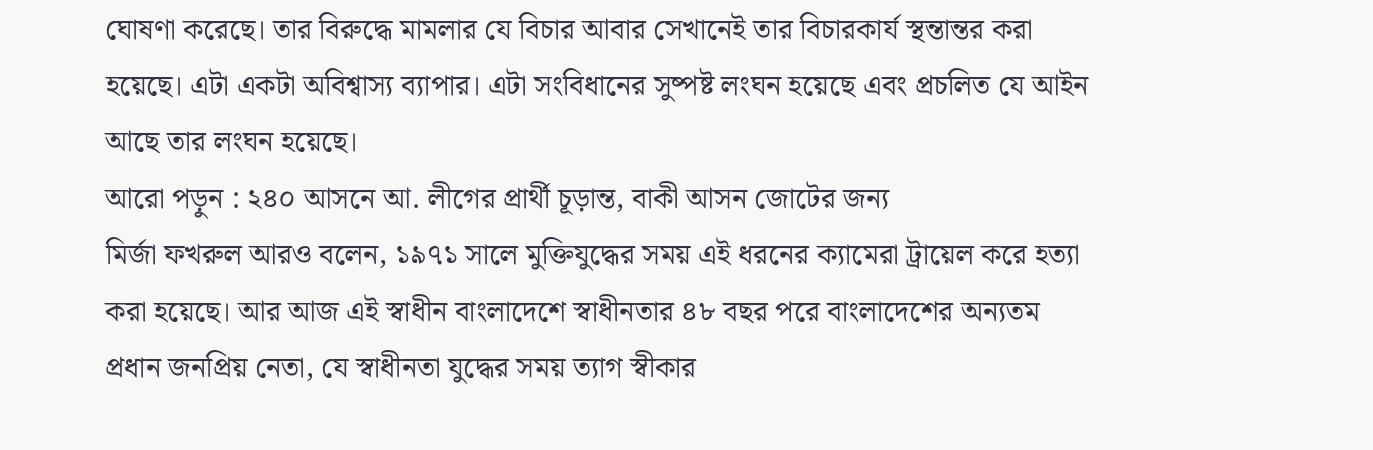ঘোষণা করেছে। তার বিরুদ্ধে মামলার যে বিচার আবার সেখানেই তার বিচারকার্য স্থন্তান্তর করা হয়েছে। এটা একটা অবিশ্বাস্য ব্যাপার। এটা সংবিধানের সুষ্পষ্ট লংঘন হয়েছে এবং প্রচলিত যে আইন আছে তার লংঘন হয়েছে।
আরো পড়ুন : ২৪০ আসনে আ. লীগের প্রার্থী চূড়ান্ত, বাকী আসন জোটের জন্য
মির্জা ফখরুল আরও বলেন, ১৯৭১ সালে মুক্তিযুদ্ধের সময় এই ধরনের ক্যামেরা ট্রায়েল করে হত্যা করা হয়েছে। আর আজ এই স্বাধীন বাংলাদেশে স্বাধীনতার ৪৮ বছর পরে বাংলাদেশের অন্যতম প্রধান জনপ্রিয় নেতা, যে স্বাধীনতা যুদ্ধের সময় ত্যাগ স্বীকার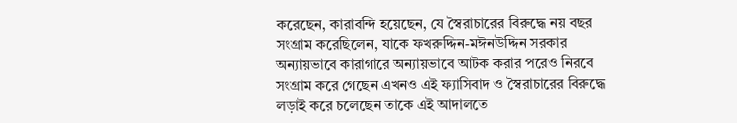করেছেন, কারাবন্দি হয়েছেন, যে স্বৈরাচারের বিরুদ্ধে নয় বছর সংগ্রাম করেছিলেন, যাকে ফখরুদ্দিন-মঈনউদ্দিন সরকার অন্যায়ভাবে কারাগারে অন্যায়ভাবে আটক করার পরেও নিরবে সংগ্রাম করে গেছেন এখনও এই ফ্যাসিবাদ ও স্বৈরাচারের বিরুদ্ধে লড়াই করে চলেছেন তাকে এই আদালতে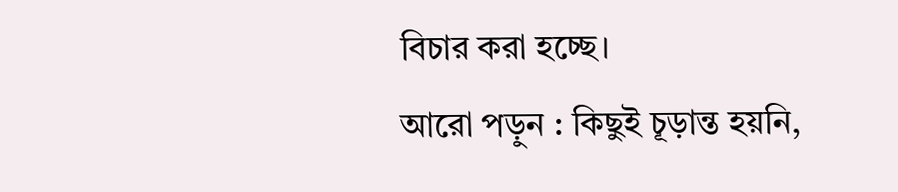বিচার করা হচ্ছে।
আরো পড়ুন : কিছুই চূড়ান্ত হয়নি,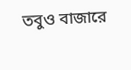তবুও বাজারে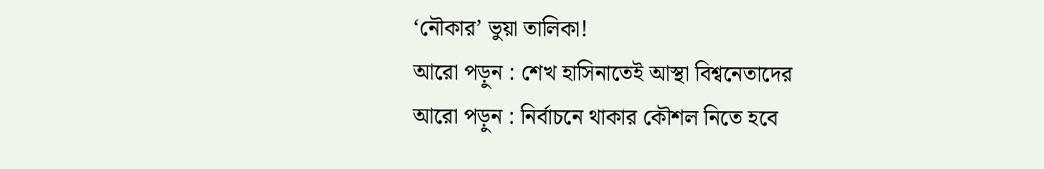‘নৌকার’ ভুয়া তালিকা!
আরো পড়ুন : শেখ হাসিনাতেই আস্থা বিশ্বনেতাদের
আরো পড়ুন : নির্বাচনে থাকার কৌশল নিতে হবে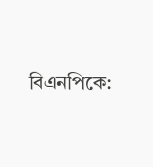বিএনপিকে: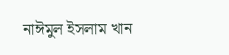নাঈমুল ইসলাম খান